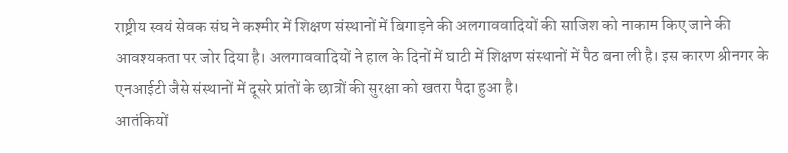राष्ट्रीय स्वयं सेवक संघ ने कश्मीर में शिक्षण संस्थानों में बिगाड़ने की अलगाववादियों की साजिश को नाकाम किए जाने की आवश्यकता पर जोर दिया है। अलगाववादियों ने हाल के दिनों में घाटी में शिक्षण संस्थानों में पैठ बना ली है। इस कारण श्रीनगर के एनआईटी जैसे संस्थानों में दूसरे प्रांतों के छात्रों की सुरक्षा को खतरा पैदा हुआ है।
आतंकियों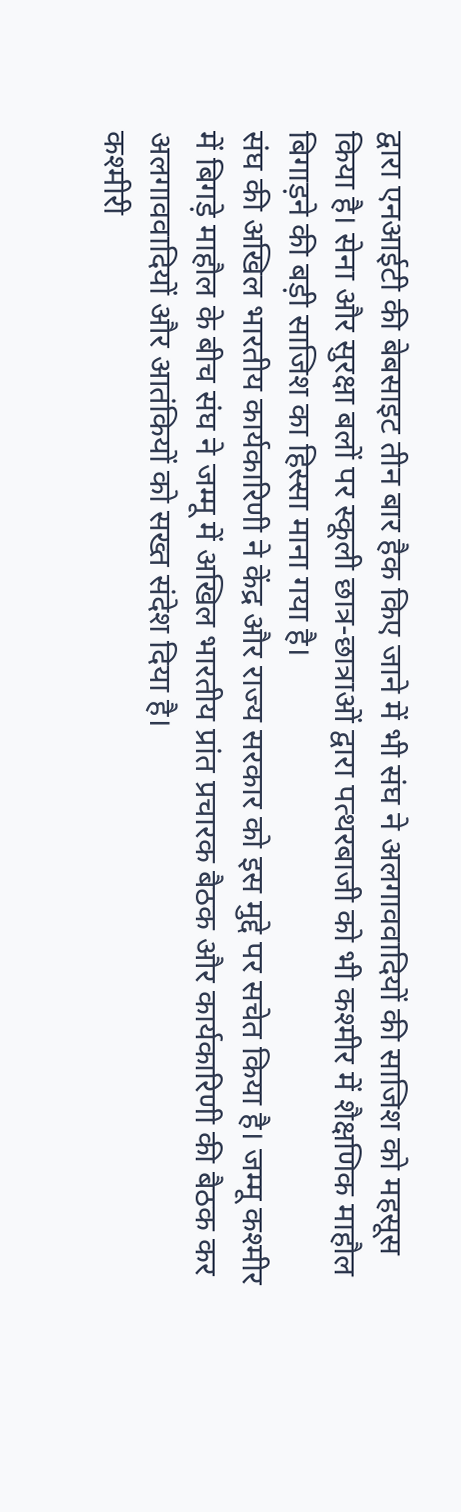द्वारा एनआईटी की बेबसाइट तीन बार हैक किए जाने में भी संघ ने अलगाववादियों की साजिश को महसूस किया है। सेना और सुरक्षा बलों पर स्कूली छात्र-छात्राओं द्वारा पत्थरबाजी को भी कश्मीर में शैक्षणिक माहौल बिगाड़ने की बड़ी साजिश का हिस्सा माना गया है।
संघ की अखिल भारतीय कार्यकारिणी ने केंद्र और राज्य सरकार को इस मुद्दे पर सचेत किया है। जम्मू कश्मीर में बिगड़े माहौल के बीच संघ ने जम्मू में अखिल भारतीय प्रांत प्रचारक बैठक और कार्यकारिणी की बैठक कर अलगाववादियों और आतंकियों को सख्त संदेश दिया है।
कश्मीरी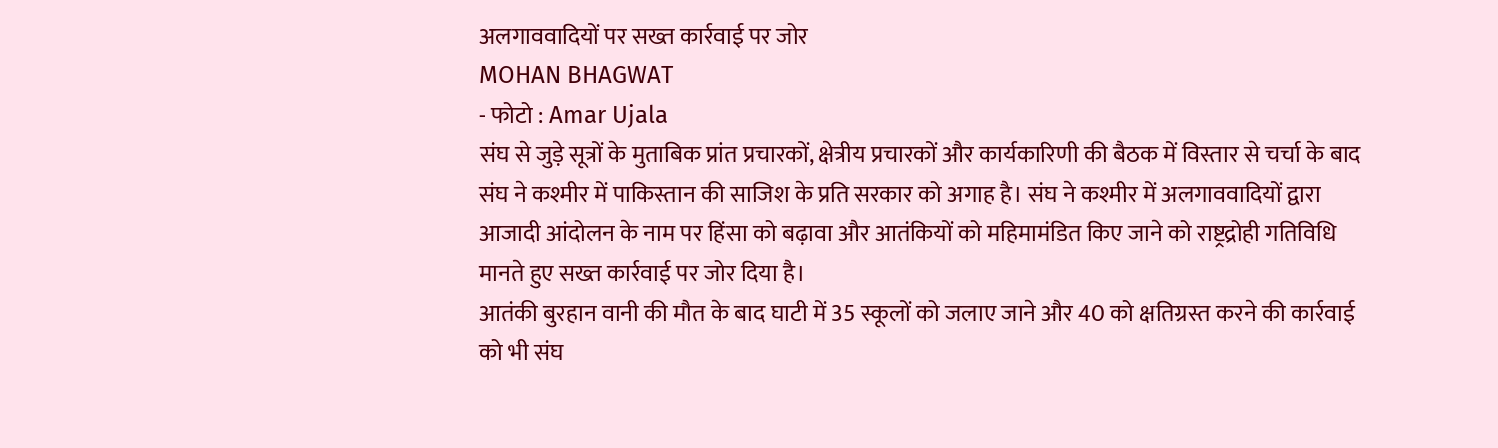अलगाववादियों पर सख्त कार्रवाई पर जोर
MOHAN BHAGWAT
- फोटो : Amar Ujala
संघ से जुड़े सूत्रों के मुताबिक प्रांत प्रचारकों, क्षेत्रीय प्रचारकों और कार्यकारिणी की बैठक में विस्तार से चर्चा के बाद संघ ने कश्मीर में पाकिस्तान की साजिश के प्रति सरकार को अगाह है। संघ ने कश्मीर में अलगाववादियों द्वारा आजादी आंदोलन के नाम पर हिंसा को बढ़ावा और आतंकियों को महिमामंडित किए जाने को राष्ट्रद्रोही गतिविधि मानते हुए सख्त कार्रवाई पर जोर दिया है।
आतंकी बुरहान वानी की मौत के बाद घाटी में 35 स्कूलों को जलाए जाने और 40 को क्षतिग्रस्त करने की कार्रवाई को भी संघ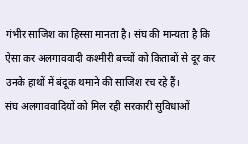गंभीर साजिश का हिस्सा मानता है। संघ की मान्यता है कि ऐसा कर अलगाववादी कश्मीरी बच्चों को किताबों से दूर कर उनके हाथों में बंदूक थमाने की साजिश रच रहे हैं।
संघ अलगाववादियों को मिल रही सरकारी सुविधाओं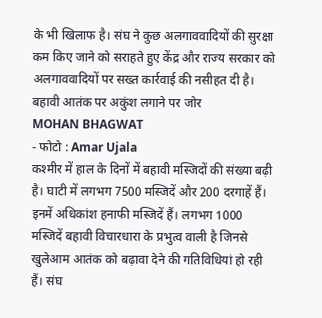के भी खिलाफ है। संघ ने कुछ अलगाववादियों की सुरक्षा कम किए जाने को सराहते हुए केंद्र और राज्य सरकार को अलगाववादियों पर सख्त कार्रवाई की नसीहत दी है।
बहावी आतंक पर अकुंश लगाने पर जोर
MOHAN BHAGWAT
- फोटो : Amar Ujala
कश्मीर में हाल के दिनों में बहावी मस्जिदों की संख्या बढ़ी है। घाटी में लगभग 7500 मस्जिदें और 200 दरगाहें हैं। इनमें अधिकांश हनाफी मस्जिदें हैं। लगभग 1000 मस्जिदें बहावी विचारधारा के प्रभुत्व वाली है जिनसे खुलेआम आतंक को बढ़ावा देने की गतिविधियां हो रही हैं। संघ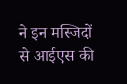ने इन मस्जिदों से आईएस की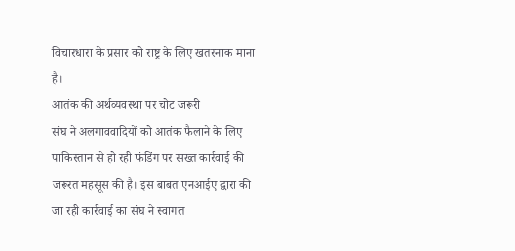विचारधारा के प्रसार को राष्ट्र के लिए खतरनाक माना है।
आतंक की अर्थव्यवस्था पर चोट जरूरी
संघ ने अलगाववादियों को आतंक फैलाने के लिए पाकिस्तान से हो रही फंडिंग पर सख्त कार्रवाई की जरूरत महसूस की है। इस बाबत एनआईए द्वारा की जा रही कार्रवाई का संघ ने स्वागत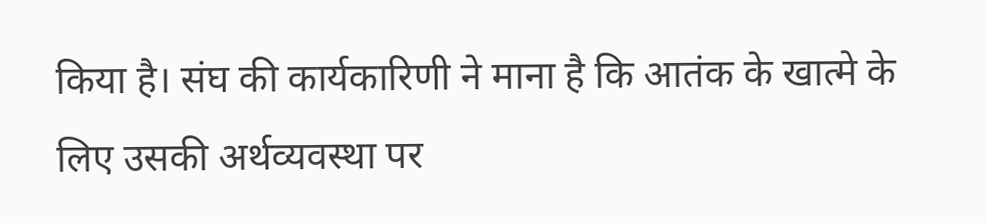किया है। संघ की कार्यकारिणी ने माना है कि आतंक के खात्मे के लिए उसकी अर्थव्यवस्था पर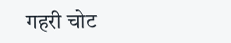गहरी चोट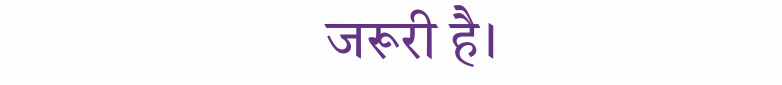जरूरी है।